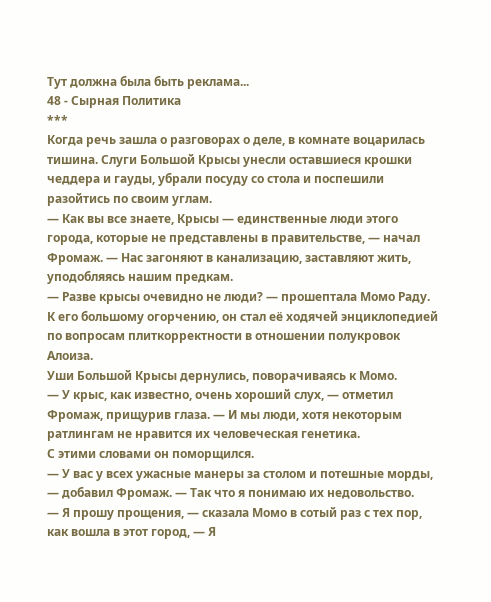Тут должна была быть реклама...
48 - Сырная Политика
***
Когда речь зашла о разговорах о деле, в комнате воцарилась тишина. Слуги Большой Крысы унесли оставшиеся крошки чеддера и гауды, убрали посуду со стола и поспешили разойтись по своим углам.
— Как вы все знаете, Крысы — единственные люди этого города, которые не представлены в правительстве, — начал Фромаж. — Нас загоняют в канализацию, заставляют жить, уподобляясь нашим предкам.
— Разве крысы очевидно не люди? — прошептала Момо Раду. К его большому огорчению, он стал её ходячей энциклопедией по вопросам плиткорректности в отношении полукровок Алоиза.
Уши Большой Крысы дернулись, поворачиваясь к Момо.
— У крыс, как известно, очень хороший слух, — отметил Фромаж, прищурив глаза. — И мы люди, хотя некоторым ратлингам не нравится их человеческая генетика.
С этими словами он поморщился.
— У вас у всех ужасные манеры за столом и потешные морды, — добавил Фромаж. — Так что я понимаю их недовольство.
— Я прошу прощения, — сказала Момо в сотый раз с тех пор, как вошла в этот город, — Я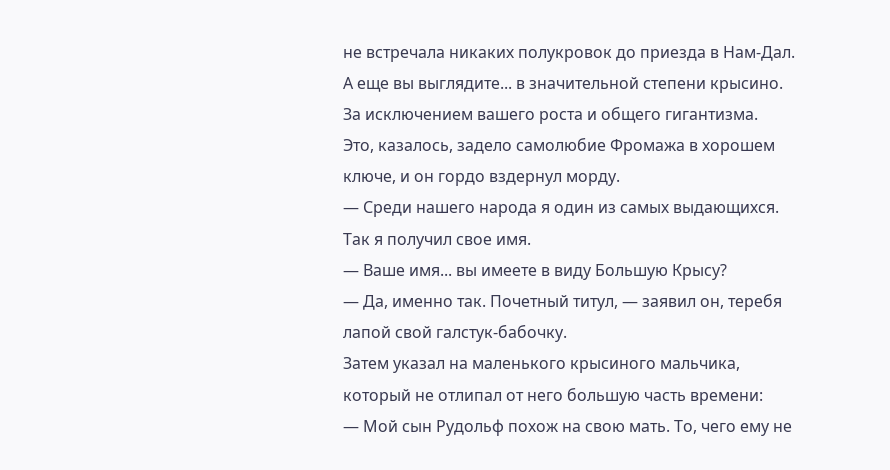не встречала никаких полукровок до приезда в Нам-Дал. А еще вы выглядите... в значительной степени крысино. За исключением вашего роста и общего гигантизма.
Это, казалось, задело самолюбие Фромажа в хорошем ключе, и он гордо вздернул морду.
— Среди нашего народа я один из самых выдающихся. Так я получил свое имя.
— Ваше имя... вы имеете в виду Большую Крысу?
— Да, именно так. Почетный титул, — заявил он, теребя лапой свой галстук-бабочку.
Затем указал на маленького крысиного мальчика, который не отлипал от него большую часть времени:
— Мой сын Рудольф похож на свою мать. То, чего ему не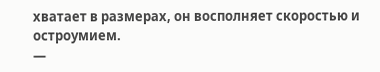хватает в размерах, он восполняет скоростью и остроумием.
—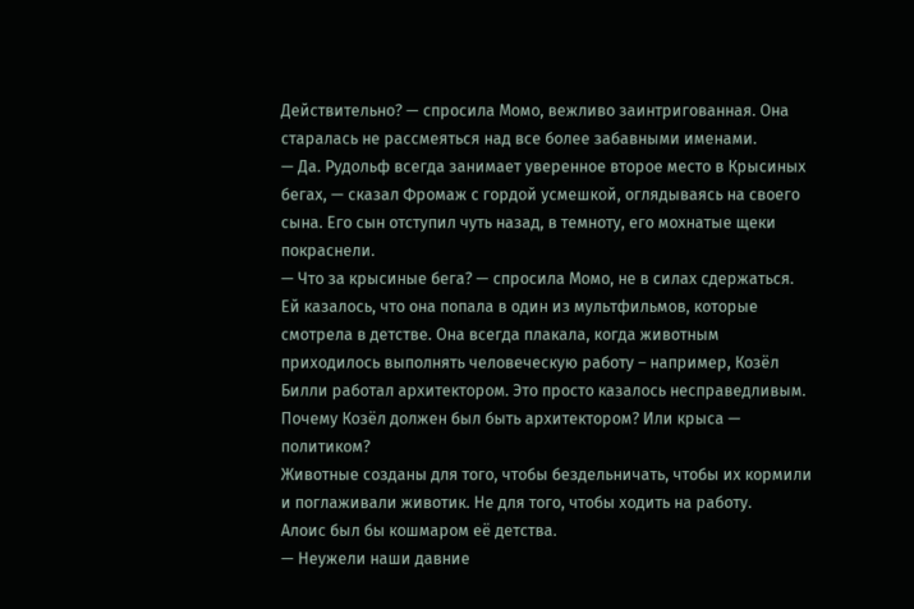Действительно? — спросила Момо, вежливо заинтригованная. Она старалась не рассмеяться над все более забавными именами.
— Да. Рудольф всегда занимает уверенное второе место в Крысиных бегах, — сказал Фромаж с гордой усмешкой, оглядываясь на своего сына. Его сын отступил чуть назад, в темноту, его мохнатые щеки покраснели.
— Что за крысиные бега? — спросила Момо, не в силах сдержаться. Ей казалось, что она попала в один из мультфильмов, которые смотрела в детстве. Она всегда плакала, когда животным приходилось выполнять человеческую работу – например, Козёл Билли работал архитектором. Это просто казалось несправедливым. Почему Козёл должен был быть архитектором? Или крыса — политиком?
Животные созданы для того, чтобы бездельничать, чтобы их кормили и поглаживали животик. Не для того, чтобы ходить на работу.
Алоис был бы кошмаром её детства.
— Неужели наши давние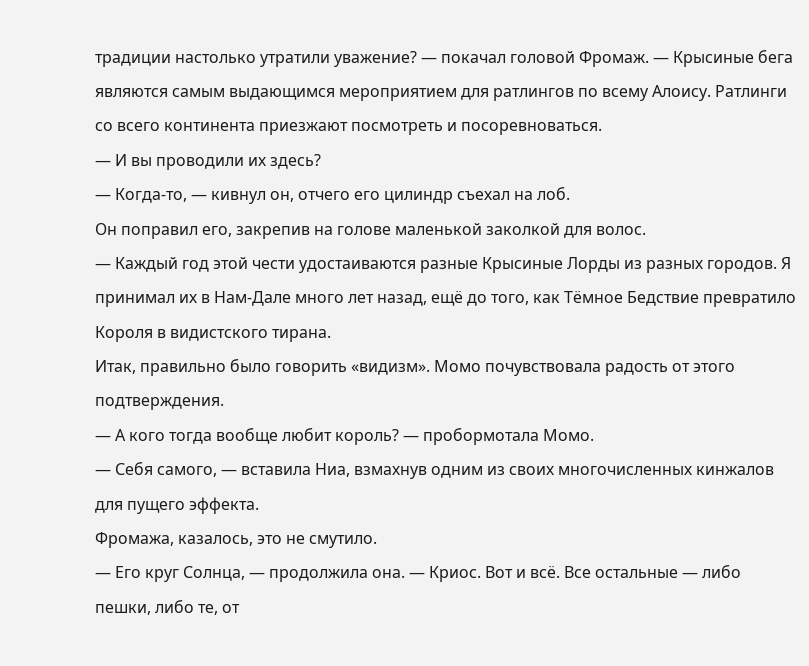традиции настолько утратили уважение? — покачал головой Фромаж. — Крысиные бега являются самым выдающимся мероприятием для ратлингов по всему Алоису. Ратлинги со всего континента приезжают посмотреть и посоревноваться.
— И вы проводили их здесь?
— Когда-то, — кивнул он, отчего его цилиндр съехал на лоб.
Он поправил его, закрепив на голове маленькой заколкой для волос.
— Каждый год этой чести удостаиваются разные Крысиные Лорды из разных городов. Я принимал их в Нам-Дале много лет назад, ещё до того, как Тёмное Бедствие превратило Короля в видистского тирана.
Итак, правильно было говорить «видизм». Момо почувствовала радость от этого подтверждения.
— А кого тогда вообще любит король? — пробормотала Момо.
— Себя самого, — вставила Ниа, взмахнув одним из своих многочисленных кинжалов для пущего эффекта.
Фромажа, казалось, это не смутило.
— Его круг Солнца, — продолжила она. — Криос. Вот и всё. Все остальные — либо пешки, либо те, от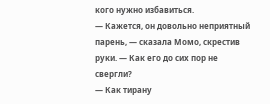кого нужно избавиться.
— Кажется, он довольно неприятный парень, — сказала Момо, скрестив руки. — Как его до сих пор не свергли?
— Как тирану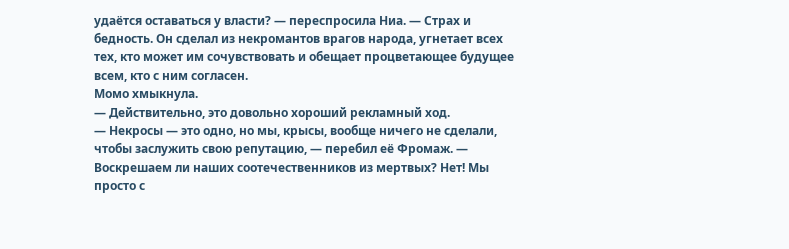удаётся оставаться у власти? — переспросила Ниа. — Страх и бедность. Он сделал из некромантов врагов народа, угнетает всех тех, кто может им сочувствовать и обещает процветающее будущее всем, кто с ним согласен.
Момо хмыкнула.
— Действительно, это довольно хороший рекламный ход.
— Некросы — это одно, но мы, крысы, вообще ничего не сделали, чтобы заслужить свою репутацию, — перебил её Фромаж. — Воскрешаем ли наших соотечественников из мертвых? Нет! Мы просто с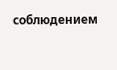соблюдением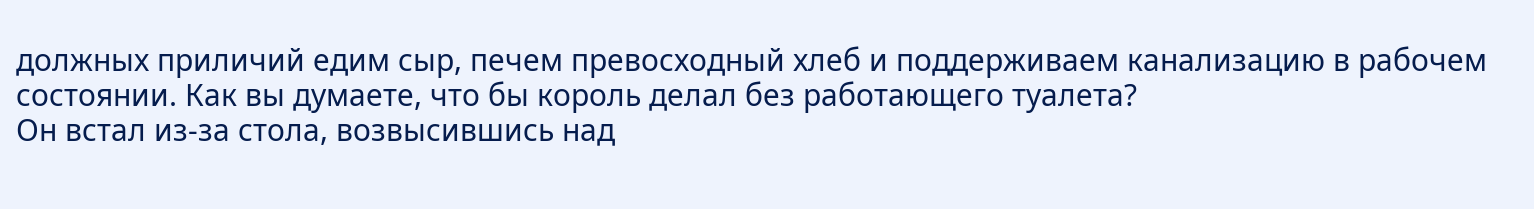должных приличий едим сыр, печем превосходный хлеб и поддерживаем канализацию в рабочем состоянии. Как вы думаете, что бы король делал без работающего туалета?
Он встал из-за стола, возвысившись над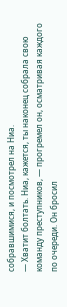собравшимися, и посмотрел на Ниа.
— Хватит болтать. Ниа, кажется, ты наконец собрала свою команду преступников, — прогремел он, осматривая каждого по очереди. Он бросил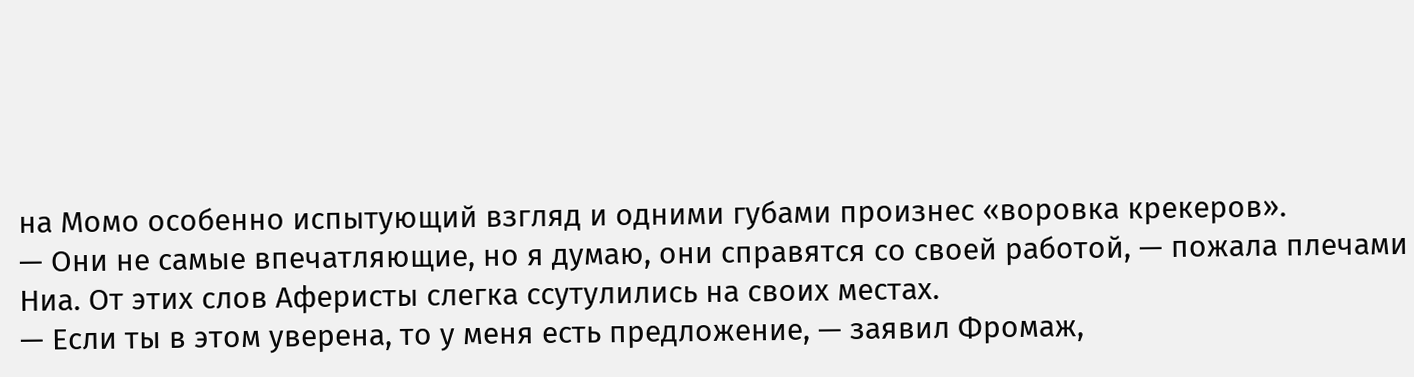на Момо особенно испытующий взгляд и одними губами произнес «воровка крекеров».
— Они не самые впечатляющие, но я думаю, они справятся со своей работой, — пожала плечами Ниа. От этих слов Аферисты слегка ссутулились на своих местах.
— Если ты в этом уверена, то у меня есть предложение, — заявил Фромаж,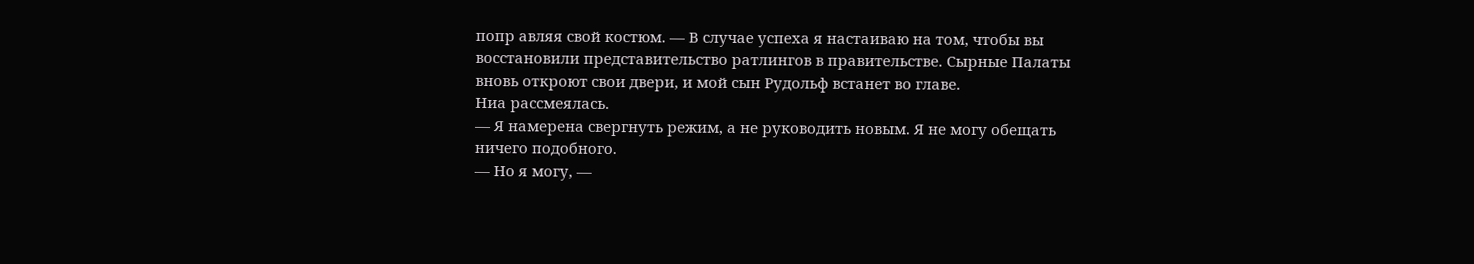попр авляя свой костюм. — В случае успеха я настаиваю на том, чтобы вы восстановили представительство ратлингов в правительстве. Сырные Палаты вновь откроют свои двери, и мой сын Рудольф встанет во главе.
Ниа рассмеялась.
— Я намерена свергнуть режим, а не руководить новым. Я не могу обещать ничего подобного.
— Но я могу, —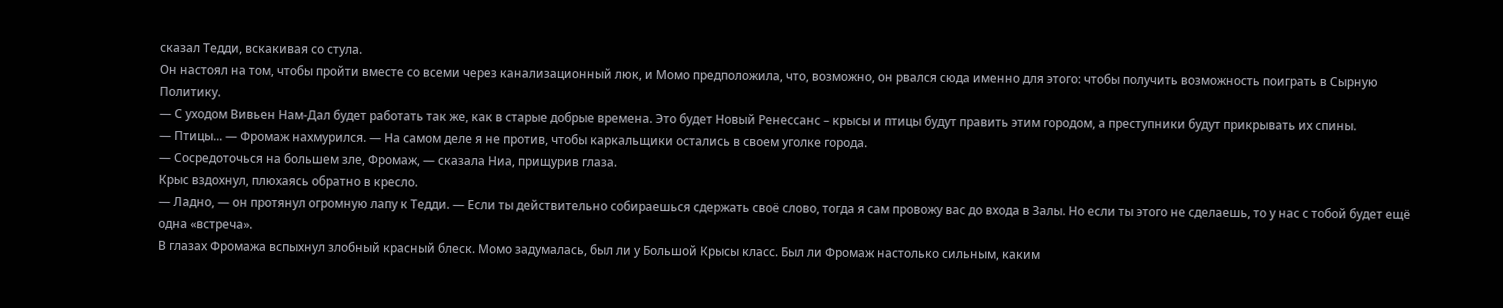сказал Тедди, вскакивая со стула.
Он настоял на том, чтобы пройти вместе со всеми через канализационный люк, и Момо предположила, что, возможно, он рвался сюда именно для этого: чтобы получить возможность поиграть в Сырную Политику.
— С уходом Вивьен Нам-Дал будет работать так же, как в старые добрые времена. Это будет Новый Ренессанс – крысы и птицы будут править этим городом, а преступники будут прикрывать их спины.
— Птицы... — Фромаж нахмурился. — На самом деле я не против, чтобы каркальщики остались в своем уголке города.
— Сосредоточься на большем зле, Фромаж, — сказала Ниа, прищурив глаза.
Крыс вздохнул, плюхаясь обратно в кресло.
— Ладно, — он протянул огромную лапу к Тедди. — Если ты действительно собираешься сдержать своё слово, тогда я сам провожу вас до входа в Залы. Но если ты этого не сделаешь, то у нас с тобой будет ещё одна «встреча».
В глазах Фромажа вспыхнул злобный красный блеск. Момо задумалась, был ли у Большой Крысы класс. Был ли Фромаж настолько сильным, каким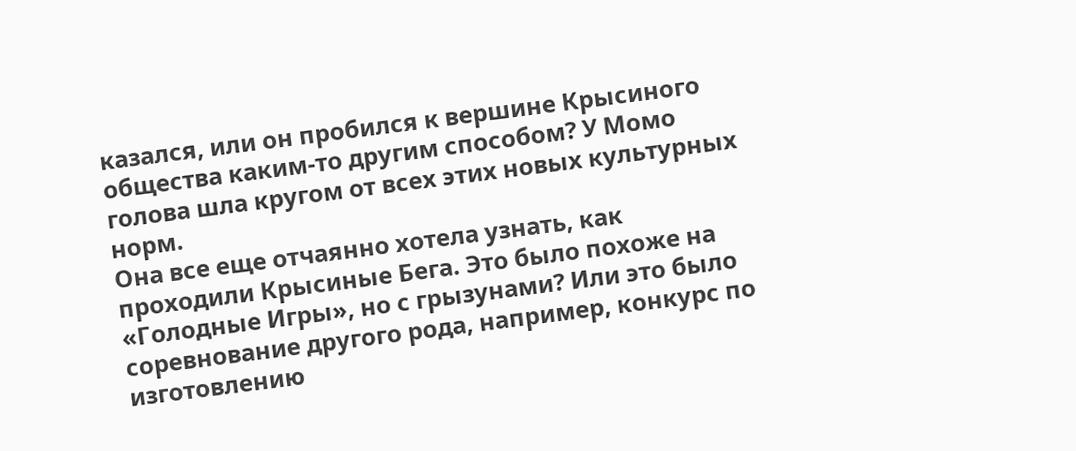казался, или он пробился к вершине Крысиного общества каким-то другим способом? У Момо голова шла кругом от всех этих новых культурных норм.
Она все еще отчаянно хотела узнать, как проходили Крысиные Бега. Это было похоже на «Голодные Игры», но с грызунами? Или это было соревнование другого рода, например, конкурс по изготовлению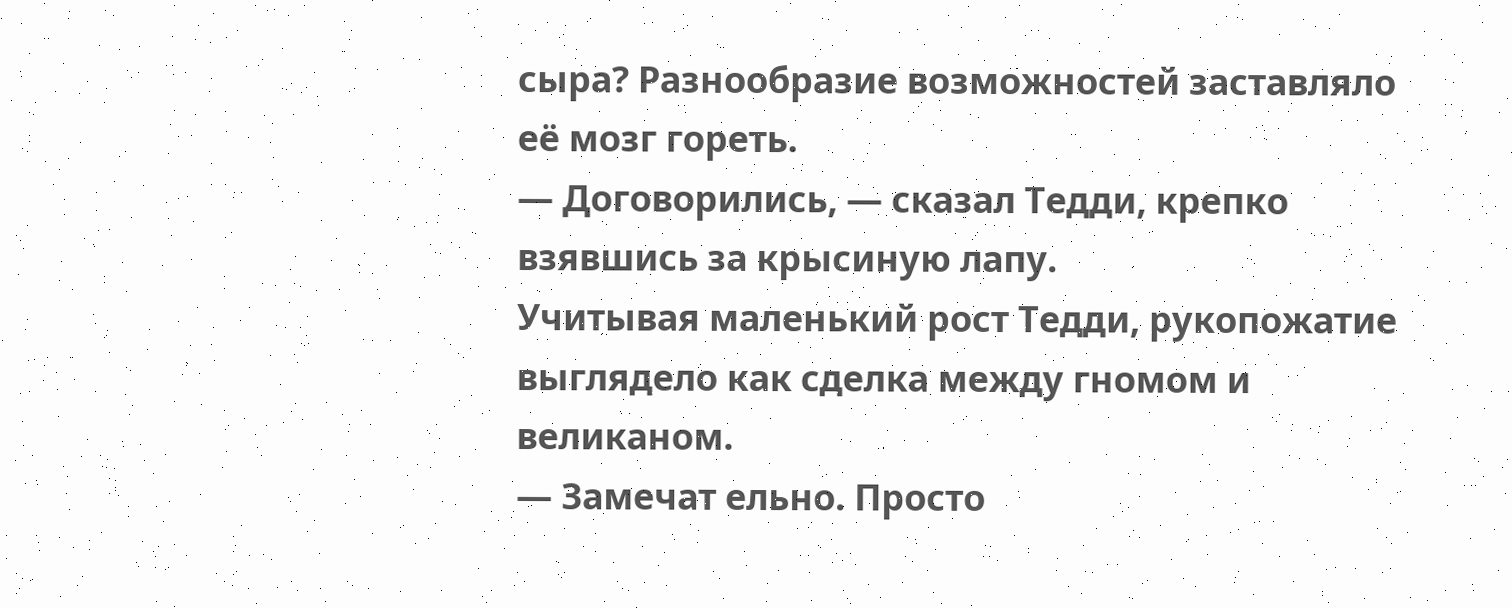сыра? Разнообразие возможностей заставляло её мозг гореть.
— Договорились, — сказал Тедди, крепко взявшись за крысиную лапу.
Учитывая маленький рост Тедди, рукопожатие выглядело как сделка между гномом и великаном.
— Замечат ельно. Просто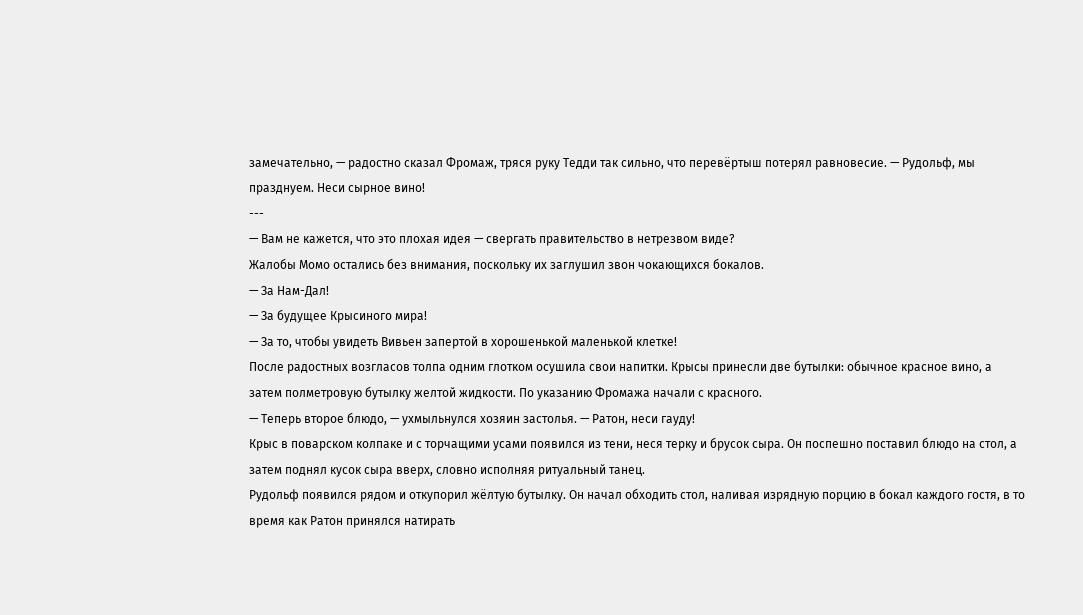замечательно, — радостно сказал Фромаж, тряся руку Тедди так сильно, что перевёртыш потерял равновесие. — Рудольф, мы празднуем. Неси сырное вино!
---
— Вам не кажется, что это плохая идея — свергать правительство в нетрезвом виде?
Жалобы Момо остались без внимания, поскольку их заглушил звон чокающихся бокалов.
— За Нам-Дал!
— За будущее Крысиного мира!
— За то, чтобы увидеть Вивьен запертой в хорошенькой маленькой клетке!
После радостных возгласов толпа одним глотком осушила свои напитки. Крысы принесли две бутылки: обычное красное вино, а затем полметровую бутылку желтой жидкости. По указанию Фромажа начали с красного.
— Теперь второе блюдо, — ухмыльнулся хозяин застолья. — Ратон, неси гауду!
Крыс в поварском колпаке и с торчащими усами появился из тени, неся терку и брусок сыра. Он поспешно поставил блюдо на стол, а затем поднял кусок сыра вверх, словно исполняя ритуальный танец.
Рудольф появился рядом и откупорил жёлтую бутылку. Он начал обходить стол, наливая изрядную порцию в бокал каждого гостя, в то время как Ратон принялся натирать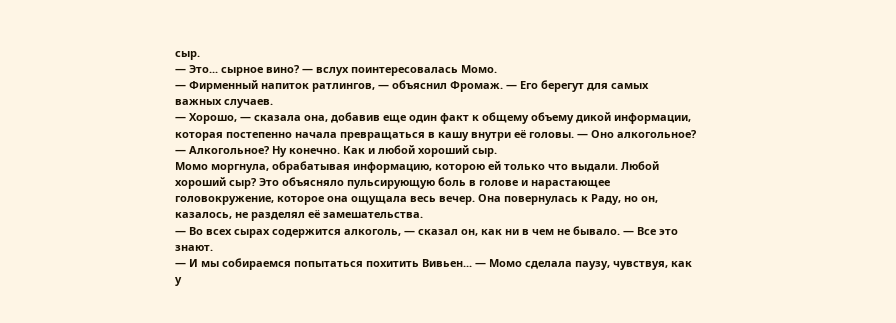сыр.
— Это... сырное вино? — вслух поинтересовалась Момо.
— Фирменный напиток ратлингов, — объяснил Фромаж. — Его берегут для самых важных случаев.
— Хорошо, — сказала она, добавив еще один факт к общему объему дикой информации, которая постепенно начала превращаться в кашу внутри её головы. — Оно алкогольное?
— Алкогольное? Ну конечно. Как и любой хороший сыр.
Момо моргнула, обрабатывая информацию, которою ей только что выдали. Любой хороший сыр? Это объясняло пульсирующую боль в голове и нарастающее головокружение, которое она ощущала весь вечер. Она повернулась к Раду, но он, казалось, не разделял её замешательства.
— Во всех сырах содержится алкоголь, — сказал он, как ни в чем не бывало. — Все это знают.
— И мы собираемся попытаться похитить Вивьен... — Момо сделала паузу, чувствуя, как у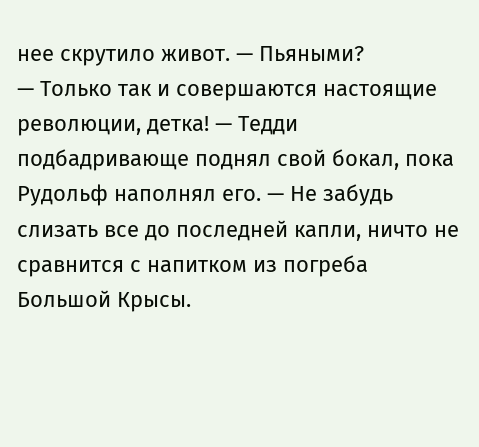нее скрутило живот. — Пьяными?
— Только так и совершаются настоящие революции, детка! — Тедди подбадривающе поднял свой бокал, пока Рудольф наполнял его. — Не забудь слизать все до последней капли, ничто не сравнится с напитком из погреба Большой Крысы.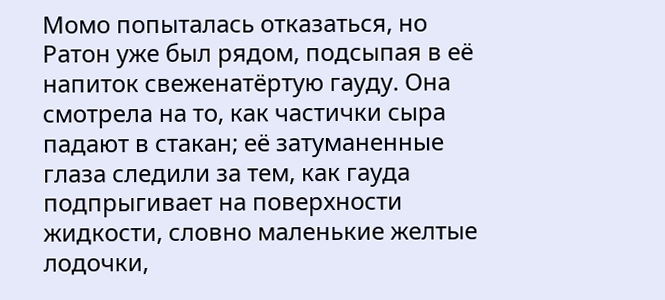Момо попыталась отказаться, но Ратон уже был рядом, подсыпая в её напиток свеженатёртую гауду. Она смотрела на то, как частички сыра падают в стакан; её затуманенные глаза следили за тем, как гауда подпрыгивает на поверхности жидкости, словно маленькие желтые лодочки,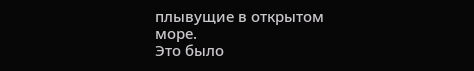плывущие в открытом море.
Это было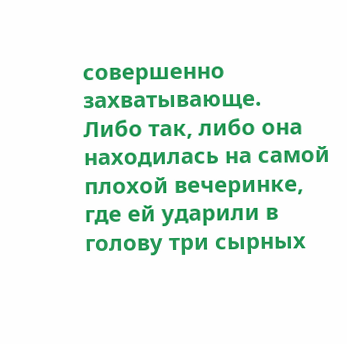совершенно захватывающе.
Либо так, либо она находилась на самой плохой вечеринке, где ей ударили в голову три сырных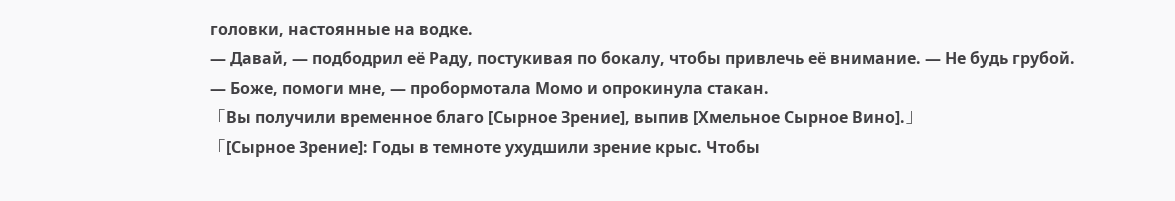головки, настоянные на водке.
— Давай, — подбодрил её Раду, постукивая по бокалу, чтобы привлечь её внимание. — Не будь грубой.
— Боже, помоги мне, — пробормотала Момо и опрокинула стакан.
「Вы получили временное благо [Сырное Зрение], выпив [Хмельное Сырное Вино].」
「[Сырное Зрение]: Годы в темноте ухудшили зрение крыс. Чтобы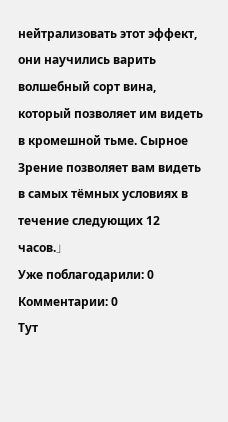нейтрализовать этот эффект, они научились варить волшебный сорт вина, который позволяет им видеть в кромешной тьме. Сырное Зрение позволяет вам видеть в самых тёмных условиях в течение следующих 12 часов.」
Уже поблагодарили: 0
Комментарии: 0
Тут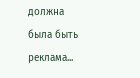должна была быть реклама...